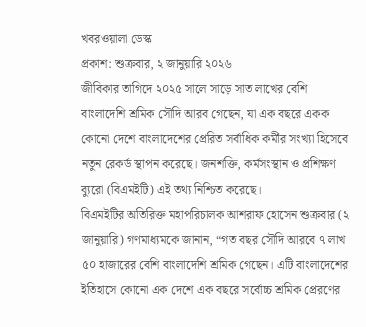খবরওয়ালা ডেস্ক
প্রকাশ: শুক্রবার, ২ জানুয়ারি ২০২৬
জীবিকার তাগিদে ২০২৫ সালে সাড়ে সাত লাখের বেশি বাংলাদেশি শ্রমিক সৌদি আরব গেছেন, যা এক বছরে একক কোনো দেশে বাংলাদেশের প্রেরিত সর্বাধিক কর্মীর সংখ্যা হিসেবে নতুন রেকর্ড স্থাপন করেছে। জনশক্তি, কর্মসংস্থান ও প্রশিক্ষণ ব্যুরো (বিএমইটি) এই তথ্য নিশ্চিত করেছে।
বিএমইটির অতিরিক্ত মহাপরিচালক আশরাফ হোসেন শুক্রবার (২ জানুয়ারি) গণমাধ্যমকে জানান, “গত বছর সৌদি আরবে ৭ লাখ ৫০ হাজারের বেশি বাংলাদেশি শ্রমিক গেছেন। এটি বাংলাদেশের ইতিহাসে কোনো এক দেশে এক বছরে সর্বোচ্চ শ্রমিক প্রেরণের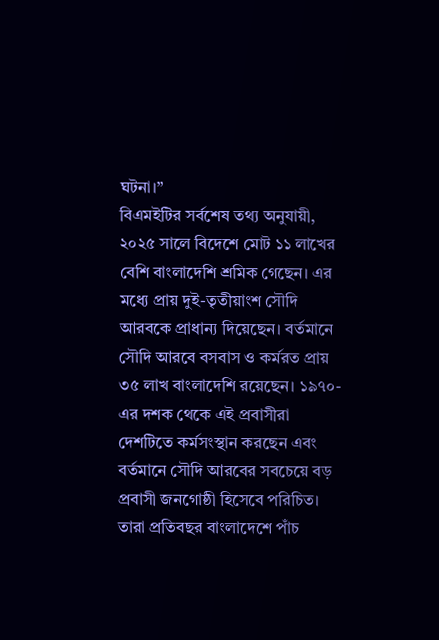ঘটনা।”
বিএমইটির সর্বশেষ তথ্য অনুযায়ী, ২০২৫ সালে বিদেশে মোট ১১ লাখের বেশি বাংলাদেশি শ্রমিক গেছেন। এর মধ্যে প্রায় দুই-তৃতীয়াংশ সৌদি আরবকে প্রাধান্য দিয়েছেন। বর্তমানে সৌদি আরবে বসবাস ও কর্মরত প্রায় ৩৫ লাখ বাংলাদেশি রয়েছেন। ১৯৭০-এর দশক থেকে এই প্রবাসীরা দেশটিতে কর্মসংস্থান করছেন এবং বর্তমানে সৌদি আরবের সবচেয়ে বড় প্রবাসী জনগোষ্ঠী হিসেবে পরিচিত। তারা প্রতিবছর বাংলাদেশে পাঁচ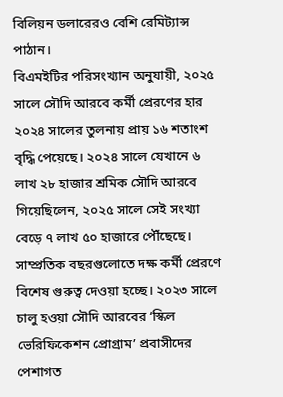বিলিয়ন ডলারেরও বেশি রেমিট্যান্স পাঠান।
বিএমইটির পরিসংখ্যান অনুযায়ী, ২০২৫ সালে সৌদি আরবে কর্মী প্রেরণের হার ২০২৪ সালের তুলনায় প্রায় ১৬ শতাংশ বৃদ্ধি পেয়েছে। ২০২৪ সালে যেখানে ৬ লাখ ২৮ হাজার শ্রমিক সৌদি আরবে গিয়েছিলেন, ২০২৫ সালে সেই সংখ্যা বেড়ে ৭ লাখ ৫০ হাজারে পৌঁছেছে।
সাম্প্রতিক বছরগুলোতে দক্ষ কর্মী প্রেরণে বিশেষ গুরুত্ব দেওয়া হচ্ছে। ২০২৩ সালে চালু হওয়া সৌদি আরবের ‘স্কিল ভেরিফিকেশন প্রোগ্রাম’ প্রবাসীদের পেশাগত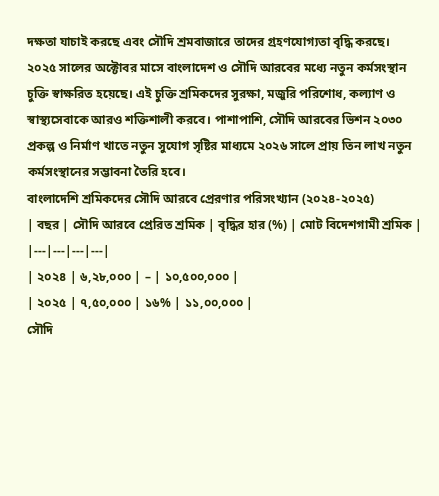দক্ষতা যাচাই করছে এবং সৌদি শ্রমবাজারে তাদের গ্রহণযোগ্যতা বৃদ্ধি করছে।
২০২৫ সালের অক্টোবর মাসে বাংলাদেশ ও সৌদি আরবের মধ্যে নতুন কর্মসংস্থান চুক্তি স্বাক্ষরিত হয়েছে। এই চুক্তি শ্রমিকদের সুরক্ষা, মজুরি পরিশোধ, কল্যাণ ও স্বাস্থ্যসেবাকে আরও শক্তিশালী করবে। পাশাপাশি, সৌদি আরবের ভিশন ২০৩০ প্রকল্প ও নির্মাণ খাতে নতুন সুযোগ সৃষ্টির মাধ্যমে ২০২৬ সালে প্রায় তিন লাখ নতুন কর্মসংস্থানের সম্ভাবনা তৈরি হবে।
বাংলাদেশি শ্রমিকদের সৌদি আরবে প্রেরণার পরিসংখ্যান (২০২৪-২০২৫)
| বছর | সৌদি আরবে প্রেরিত শ্রমিক | বৃদ্ধির হার (%) | মোট বিদেশগামী শ্রমিক |
|---|---|---|---|
| ২০২৪ | ৬,২৮,০০০ | – | ১০,৫০০,০০০ |
| ২০২৫ | ৭,৫০,০০০ | ১৬% | ১১,০০,০০০ |
সৌদি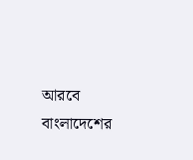আরবে বাংলাদেশের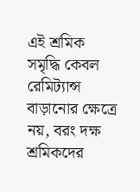এই শ্রমিক সমৃদ্ধি কেবল রেমিট্যান্স বাড়ানোর ক্ষেত্রে নয়, বরং দক্ষ শ্রমিকদের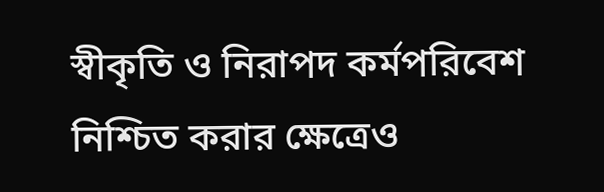স্বীকৃতি ও নিরাপদ কর্মপরিবেশ নিশ্চিত করার ক্ষেত্রেও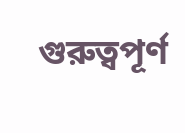গুরুত্বপূর্ণ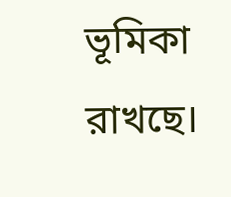ভূমিকা রাখছে।